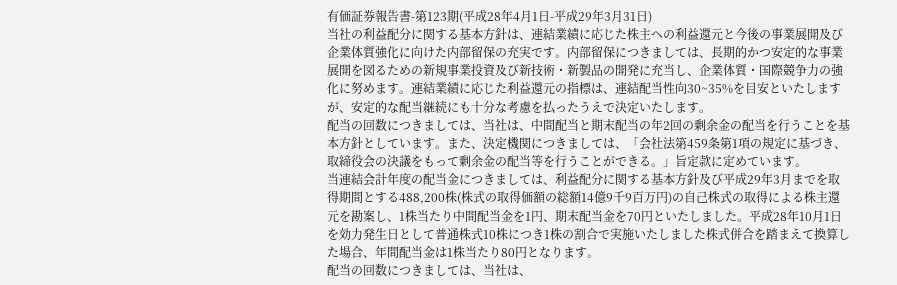有価証券報告書-第123期(平成28年4月1日-平成29年3月31日)
当社の利益配分に関する基本方針は、連結業績に応じた株主への利益還元と今後の事業展開及び企業体質強化に向けた内部留保の充実です。内部留保につきましては、長期的かつ安定的な事業展開を図るための新規事業投資及び新技術・新製品の開発に充当し、企業体質・国際競争力の強化に努めます。連結業績に応じた利益還元の指標は、連結配当性向30~35%を目安といたしますが、安定的な配当継続にも十分な考慮を払ったうえで決定いたします。
配当の回数につきましては、当社は、中間配当と期末配当の年2回の剰余金の配当を行うことを基本方針としています。また、決定機関につきましては、「会社法第459条第1項の規定に基づき、取締役会の決議をもって剰余金の配当等を行うことができる。」旨定款に定めています。
当連結会計年度の配当金につきましては、利益配分に関する基本方針及び平成29年3月までを取得期間とする488,200株(株式の取得価額の総額14億9千9百万円)の自己株式の取得による株主還元を勘案し、1株当たり中間配当金を1円、期末配当金を70円といたしました。平成28年10月1日を効力発生日として普通株式10株につき1株の割合で実施いたしました株式併合を踏まえて換算した場合、年間配当金は1株当たり80円となります。
配当の回数につきましては、当社は、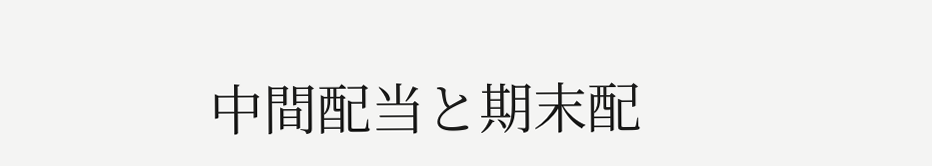中間配当と期末配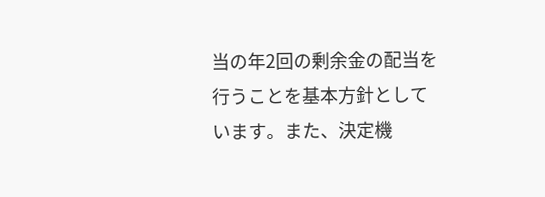当の年2回の剰余金の配当を行うことを基本方針としています。また、決定機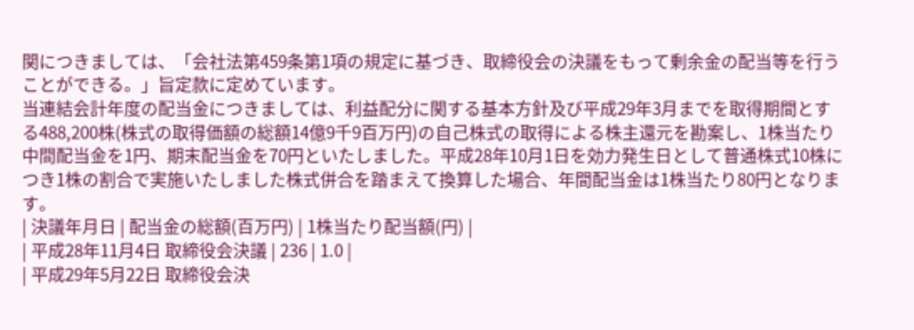関につきましては、「会社法第459条第1項の規定に基づき、取締役会の決議をもって剰余金の配当等を行うことができる。」旨定款に定めています。
当連結会計年度の配当金につきましては、利益配分に関する基本方針及び平成29年3月までを取得期間とする488,200株(株式の取得価額の総額14億9千9百万円)の自己株式の取得による株主還元を勘案し、1株当たり中間配当金を1円、期末配当金を70円といたしました。平成28年10月1日を効力発生日として普通株式10株につき1株の割合で実施いたしました株式併合を踏まえて換算した場合、年間配当金は1株当たり80円となります。
| 決議年月日 | 配当金の総額(百万円) | 1株当たり配当額(円) |
| 平成28年11月4日 取締役会決議 | 236 | 1.0 |
| 平成29年5月22日 取締役会決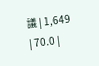議 | 1,649 | 70.0 |